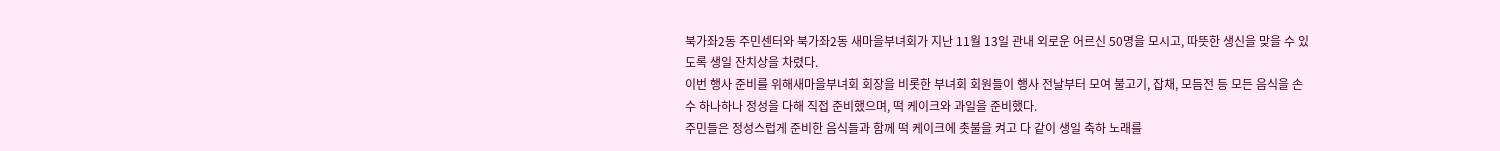북가좌2동 주민센터와 북가좌2동 새마을부녀회가 지난 11월 13일 관내 외로운 어르신 50명을 모시고, 따뜻한 생신을 맞을 수 있도록 생일 잔치상을 차렸다.
이번 행사 준비를 위해새마을부녀회 회장을 비롯한 부녀회 회원들이 행사 전날부터 모여 불고기, 잡채, 모듬전 등 모든 음식을 손수 하나하나 정성을 다해 직접 준비했으며, 떡 케이크와 과일을 준비했다.
주민들은 정성스럽게 준비한 음식들과 함께 떡 케이크에 촛불을 켜고 다 같이 생일 축하 노래를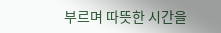부르며 따뜻한 시간을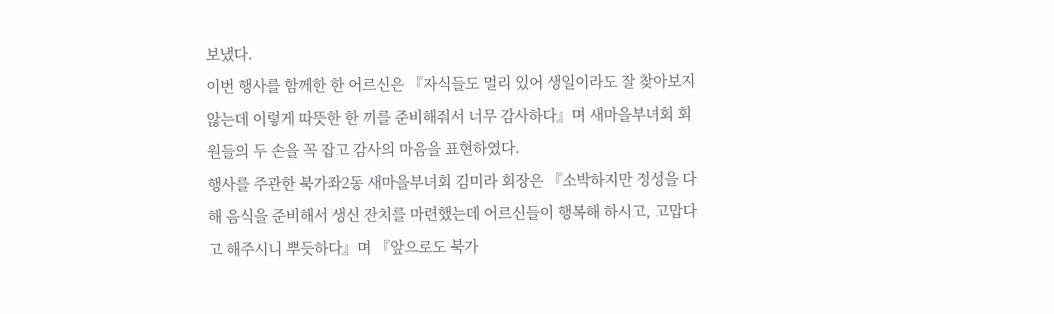보냈다.
이번 행사를 함께한 한 어르신은 『자식들도 멀리 있어 생일이라도 잘 찾아보지 않는데 이렇게 따뜻한 한 끼를 준비해줘서 너무 감사하다』며 새마을부녀회 회원들의 두 손을 꼭 잡고 감사의 마음을 표현하였다.
행사를 주관한 북가좌2동 새마을부녀회 김미라 회장은 『소박하지만 정성을 다해 음식을 준비해서 생신 잔치를 마련했는데 어르신들이 행복해 하시고, 고맙다고 해주시니 뿌듯하다』며 『앞으로도 북가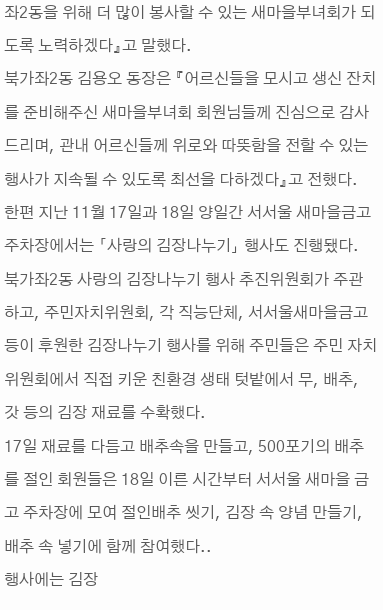좌2동을 위해 더 많이 봉사할 수 있는 새마을부녀회가 되도록 노력하겠다』고 말했다.
북가좌2동 김용오 동장은 『어르신들을 모시고 생신 잔치를 준비해주신 새마을부녀회 회원님들께 진심으로 감사드리며, 관내 어르신들께 위로와 따뜻함을 전할 수 있는 행사가 지속될 수 있도록 최선을 다하겠다』고 전했다.
한편 지난 11월 17일과 18일 양일간 서서울 새마을금고 주차장에서는 「사랑의 김장나누기」 행사도 진행됐다.
북가좌2동 사랑의 김장나누기 행사 추진위원회가 주관하고, 주민자치위원회, 각 직능단체, 서서울새마을금고 등이 후원한 김장나누기 행사를 위해 주민들은 주민 자치 위원회에서 직접 키운 친환경 생태 텃밭에서 무, 배추, 갓 등의 김장 재료를 수확했다.
17일 재료를 다듬고 배추속을 만들고, 500포기의 배추를 절인 회원들은 18일 이른 시간부터 서서울 새마을 금고 주차장에 모여 절인배추 씻기, 김장 속 양념 만들기, 배추 속 넣기에 함께 참여했다..
행사에는 김장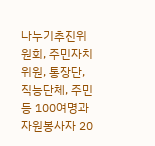나누기추진위원회, 주민자치위원, 통장단, 직능단체, 주민 등 100여명과 자원봉사자 20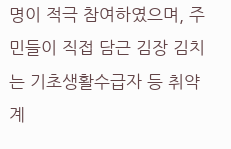명이 적극 참여하였으며, 주민들이 직접 담근 김장 김치는 기초생활수급자 등 취약계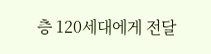층 120세대에게 전달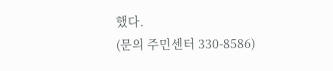했다.
(문의 주민센터 330-8586)